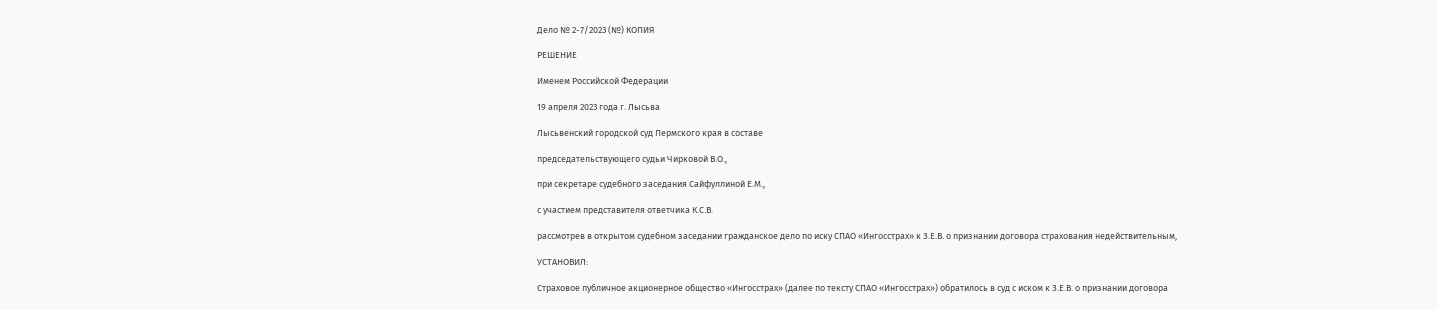Дело № 2-7/2023 (№) КОПИЯ

РЕШЕНИЕ

Именем Российской Федерации

19 апреля 2023 года г. Лысьва

Лысьвенский городской суд Пермского края в составе

председательствующего судьи Чирковой В.О.,

при секретаре судебного заседания Сайфуллиной Е.М.,

с участием представителя ответчика К.С.В.

рассмотрев в открытом судебном заседании гражданское дело по иску СПАО «Ингосстрах» к З.Е.В. о признании договора страхования недействительным,

УСТАНОВИЛ:

Страховое публичное акционерное общество «Ингосстрах» (далее по тексту СПАО «Ингосстрах») обратилось в суд с иском к З.Е.В. о признании договора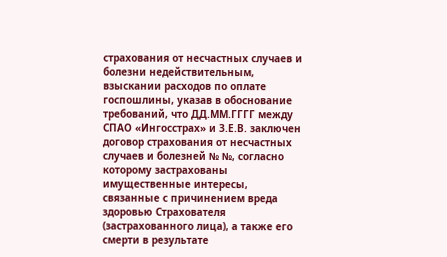страхования от несчастных случаев и болезни недействительным, взыскании расходов по оплате госпошлины, указав в обоснование требований, что ДД.ММ.ГГГГ между СПАО «Ингосстрах» и З.Е.В. заключен договор страхования от несчастных случаев и болезней № №, согласно которому застрахованы имущественные интересы, связанные с причинением вреда здоровью Страхователя (застрахованного лица), а также его смерти в результате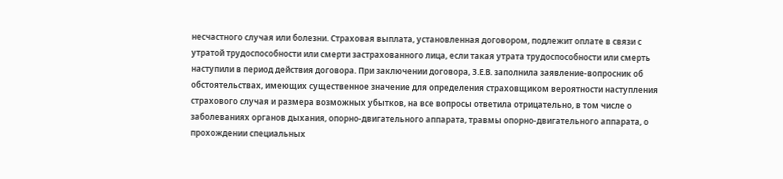несчастного случая или болезни. Страховая выплата, установленная договором, подлежит оплате в связи с утратой трудоспособности или смерти застрахованного лица, если такая утрата трудоспособности или смерть наступили в период действия договора. При заключении договора, З.Е.В. заполнила заявление-вопросник об обстоятельствах, имеющих существенное значение для определения страховщиком вероятности наступления страхового случая и размера возможных убытков, на все вопросы ответила отрицательно, в том числе о заболеваниях органов дыхания, опорно-двигательного аппарата, травмы опорно-двигательного аппарата, о прохождении специальных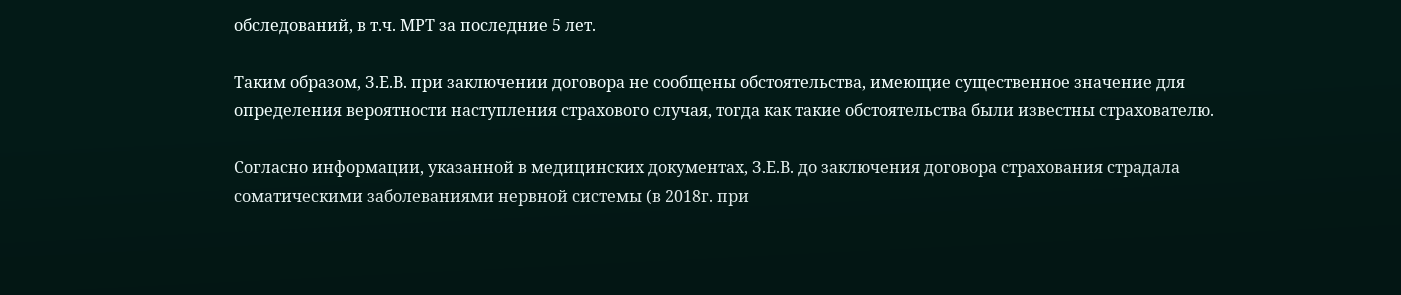обследований, в т.ч. МРТ за последние 5 лет.

Таким образом, З.Е.В. при заключении договора не сообщены обстоятельства, имеющие существенное значение для определения вероятности наступления страхового случая, тогда как такие обстоятельства были известны страхователю.

Согласно информации, указанной в медицинских документах, З.Е.В. до заключения договора страхования страдала соматическими заболеваниями нервной системы (в 2018г. при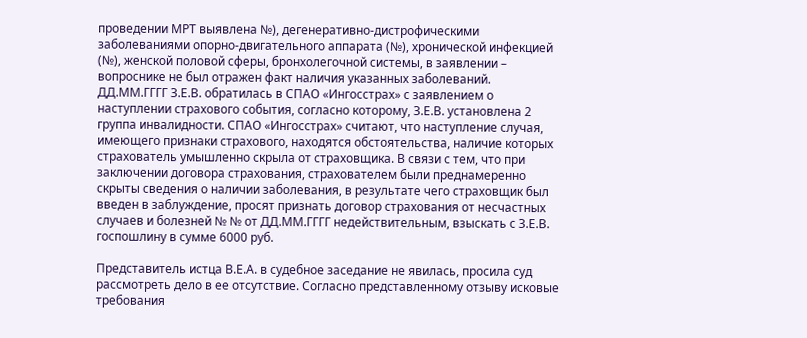проведении МРТ выявлена №), дегенеративно-дистрофическими заболеваниями опорно-двигательного аппарата (№), хронической инфекцией (№), женской половой сферы, бронхолегочной системы, в заявлении – вопроснике не был отражен факт наличия указанных заболеваний. ДД.ММ.ГГГГ З.Е.В. обратилась в СПАО «Ингосстрах» с заявлением о наступлении страхового события, согласно которому, З.Е.В. установлена 2 группа инвалидности. СПАО «Ингосстрах» считают, что наступление случая, имеющего признаки страхового, находятся обстоятельства, наличие которых страхователь умышленно скрыла от страховщика. В связи с тем, что при заключении договора страхования, страхователем были преднамеренно скрыты сведения о наличии заболевания, в результате чего страховщик был введен в заблуждение, просят признать договор страхования от несчастных случаев и болезней № № от ДД.ММ.ГГГГ недействительным, взыскать с З.Е.В. госпошлину в сумме 6000 руб.

Представитель истца В.Е.А. в судебное заседание не явилась, просила суд рассмотреть дело в ее отсутствие. Согласно представленному отзыву исковые требования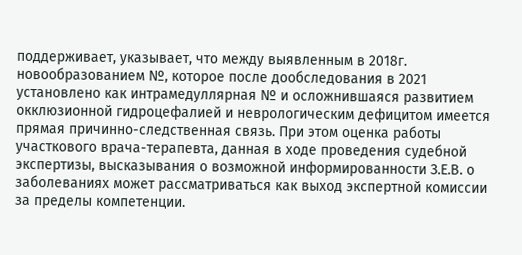поддерживает, указывает, что между выявленным в 2018г. новообразованием №, которое после дообследования в 2021 установлено как интрамедуллярная № и осложнившаяся развитием окклюзионной гидроцефалией и неврологическим дефицитом имеется прямая причинно-следственная связь. При этом оценка работы участкового врача-терапевта, данная в ходе проведения судебной экспертизы, высказывания о возможной информированности З.Е.В. о заболеваниях может рассматриваться как выход экспертной комиссии за пределы компетенции.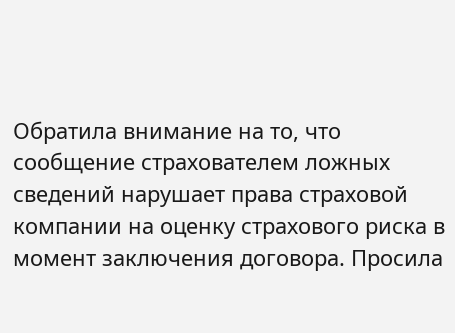Обратила внимание на то, что сообщение страхователем ложных сведений нарушает права страховой компании на оценку страхового риска в момент заключения договора. Просила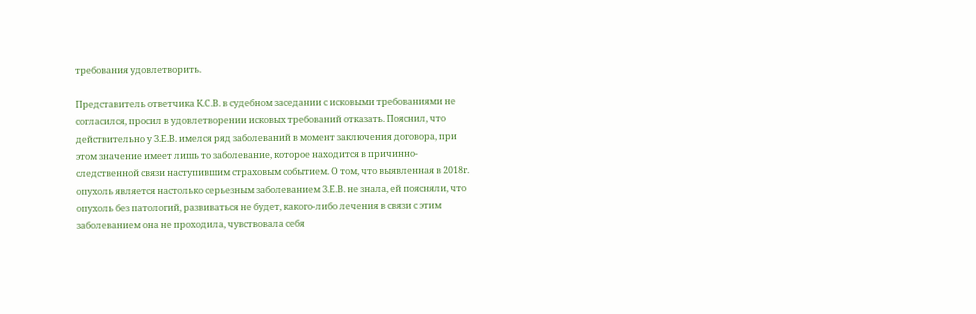требования удовлетворить.

Представитель ответчика К.С.В. в судебном заседании с исковыми требованиями не согласился, просил в удовлетворении исковых требований отказать. Пояснил, что действительно у З.Е.В. имелся ряд заболеваний в момент заключения договора, при этом значение имеет лишь то заболевание, которое находится в причинно-следственной связи наступившим страховым событием. О том, что выявленная в 2018г. опухоль является настолько серьезным заболеванием З.Е.В. не знала, ей поясняли, что опухоль без патологий, развиваться не будет, какого-либо лечения в связи с этим заболеванием она не проходила, чувствовала себя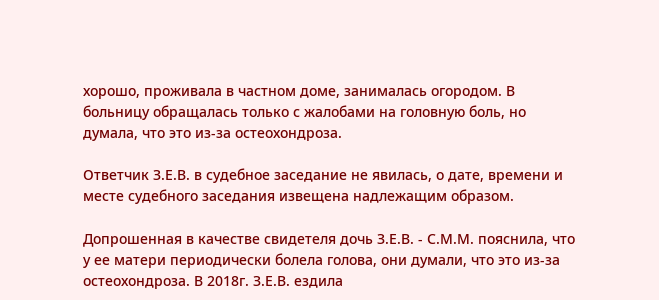хорошо, проживала в частном доме, занималась огородом. В больницу обращалась только с жалобами на головную боль, но думала, что это из-за остеохондроза.

Ответчик З.Е.В. в судебное заседание не явилась, о дате, времени и месте судебного заседания извещена надлежащим образом.

Допрошенная в качестве свидетеля дочь З.Е.В. - С.М.М. пояснила, что у ее матери периодически болела голова, они думали, что это из-за остеохондроза. В 2018г. З.Е.В. ездила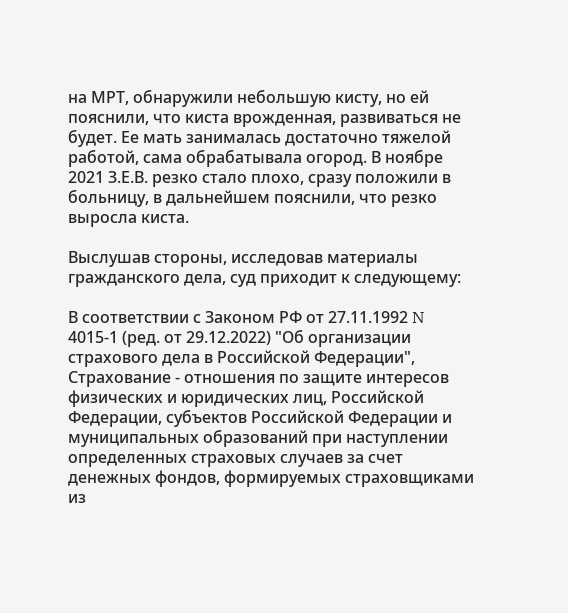на МРТ, обнаружили небольшую кисту, но ей пояснили, что киста врожденная, развиваться не будет. Ее мать занималась достаточно тяжелой работой, сама обрабатывала огород. В ноябре 2021 З.Е.В. резко стало плохо, сразу положили в больницу, в дальнейшем пояснили, что резко выросла киста.

Выслушав стороны, исследовав материалы гражданского дела, суд приходит к следующему:

В соответствии с Законом РФ от 27.11.1992 N 4015-1 (ред. от 29.12.2022) "Об организации страхового дела в Российской Федерации", Страхование - отношения по защите интересов физических и юридических лиц, Российской Федерации, субъектов Российской Федерации и муниципальных образований при наступлении определенных страховых случаев за счет денежных фондов, формируемых страховщиками из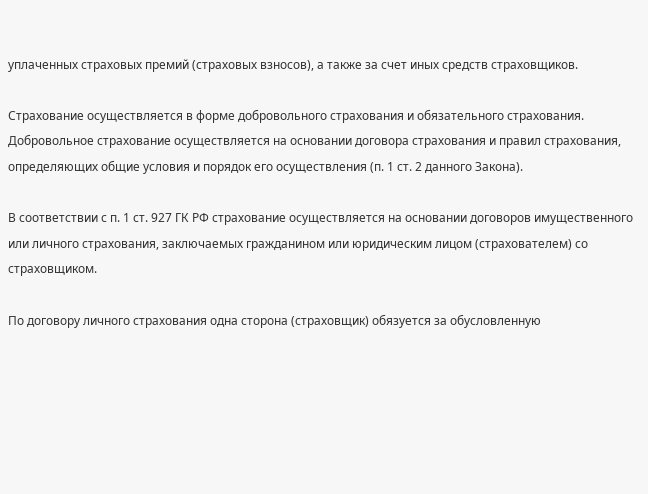уплаченных страховых премий (страховых взносов), а также за счет иных средств страховщиков.

Страхование осуществляется в форме добровольного страхования и обязательного страхования. Добровольное страхование осуществляется на основании договора страхования и правил страхования, определяющих общие условия и порядок его осуществления (п. 1 ст. 2 данного Закона).

В соответствии с п. 1 ст. 927 ГК РФ страхование осуществляется на основании договоров имущественного или личного страхования, заключаемых гражданином или юридическим лицом (страхователем) со страховщиком.

По договору личного страхования одна сторона (страховщик) обязуется за обусловленную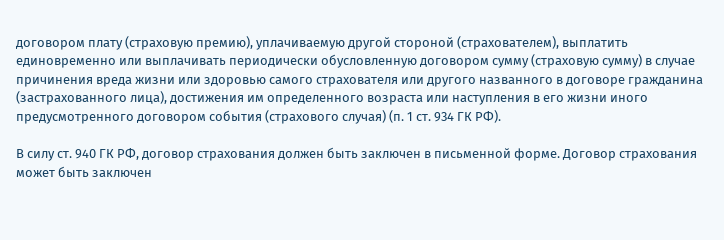договором плату (страховую премию), уплачиваемую другой стороной (страхователем), выплатить единовременно или выплачивать периодически обусловленную договором сумму (страховую сумму) в случае причинения вреда жизни или здоровью самого страхователя или другого названного в договоре гражданина (застрахованного лица), достижения им определенного возраста или наступления в его жизни иного предусмотренного договором события (страхового случая) (п. 1 ст. 934 ГК РФ).

В силу ст. 940 ГК РФ, договор страхования должен быть заключен в письменной форме. Договор страхования может быть заключен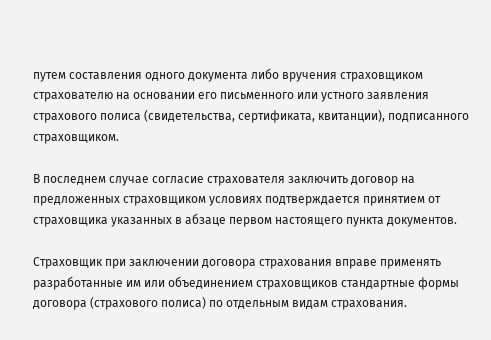путем составления одного документа либо вручения страховщиком страхователю на основании его письменного или устного заявления страхового полиса (свидетельства, сертификата, квитанции), подписанного страховщиком.

В последнем случае согласие страхователя заключить договор на предложенных страховщиком условиях подтверждается принятием от страховщика указанных в абзаце первом настоящего пункта документов.

Страховщик при заключении договора страхования вправе применять разработанные им или объединением страховщиков стандартные формы договора (страхового полиса) по отдельным видам страхования.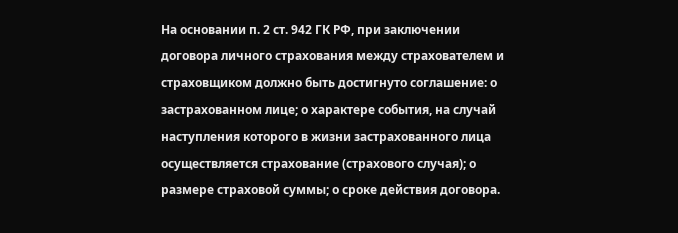На основании п. 2 ст. 942 ГК РФ, при заключении договора личного страхования между страхователем и страховщиком должно быть достигнуто соглашение: о застрахованном лице; о характере события, на случай наступления которого в жизни застрахованного лица осуществляется страхование (страхового случая); о размере страховой суммы; о сроке действия договора.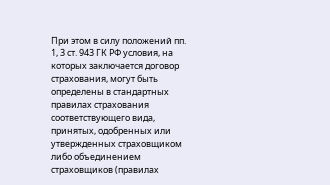При этом в силу положений пп. 1, 3 ст. 943 ГК РФ условия, на которых заключается договор страхования, могут быть определены в стандартных правилах страхования соответствующего вида, принятых, одобренных или утвержденных страховщиком либо объединением страховщиков (правилах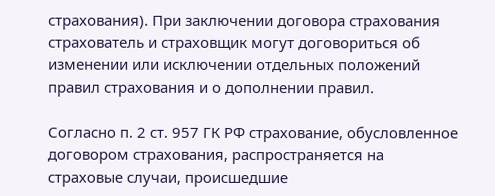страхования). При заключении договора страхования страхователь и страховщик могут договориться об изменении или исключении отдельных положений правил страхования и о дополнении правил.

Согласно п. 2 ст. 957 ГК РФ страхование, обусловленное договором страхования, распространяется на страховые случаи, происшедшие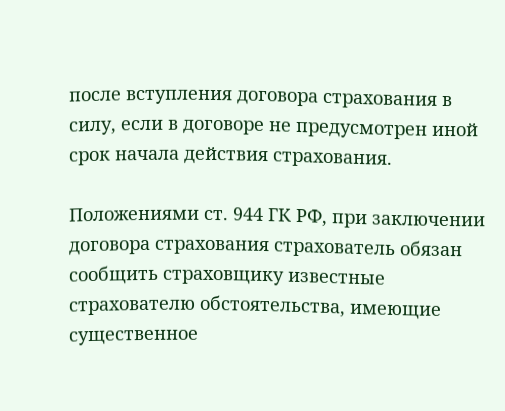после вступления договора страхования в силу, если в договоре не предусмотрен иной срок начала действия страхования.

Положениями ст. 944 ГК РФ, при заключении договора страхования страхователь обязан сообщить страховщику известные страхователю обстоятельства, имеющие существенное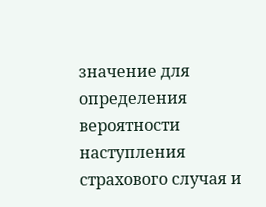значение для определения вероятности наступления страхового случая и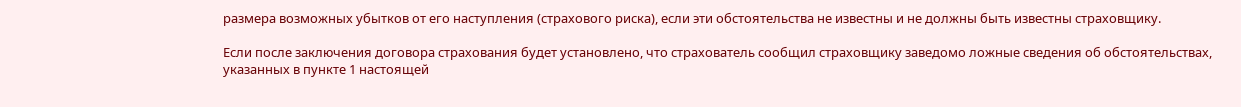размера возможных убытков от его наступления (страхового риска), если эти обстоятельства не известны и не должны быть известны страховщику.

Если после заключения договора страхования будет установлено, что страхователь сообщил страховщику заведомо ложные сведения об обстоятельствах, указанных в пункте 1 настоящей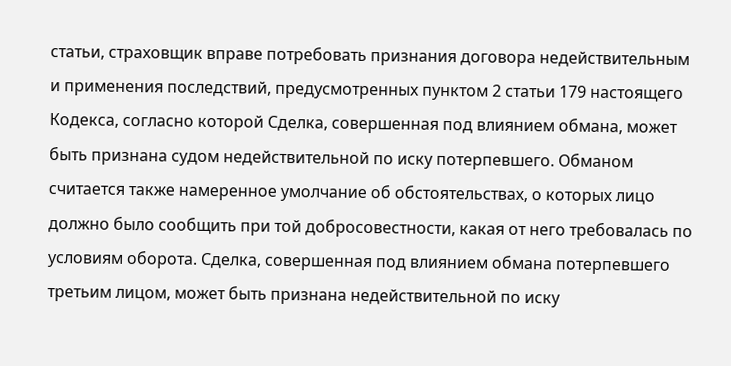статьи, страховщик вправе потребовать признания договора недействительным и применения последствий, предусмотренных пунктом 2 статьи 179 настоящего Кодекса, согласно которой Сделка, совершенная под влиянием обмана, может быть признана судом недействительной по иску потерпевшего. Обманом считается также намеренное умолчание об обстоятельствах, о которых лицо должно было сообщить при той добросовестности, какая от него требовалась по условиям оборота. Сделка, совершенная под влиянием обмана потерпевшего третьим лицом, может быть признана недействительной по иску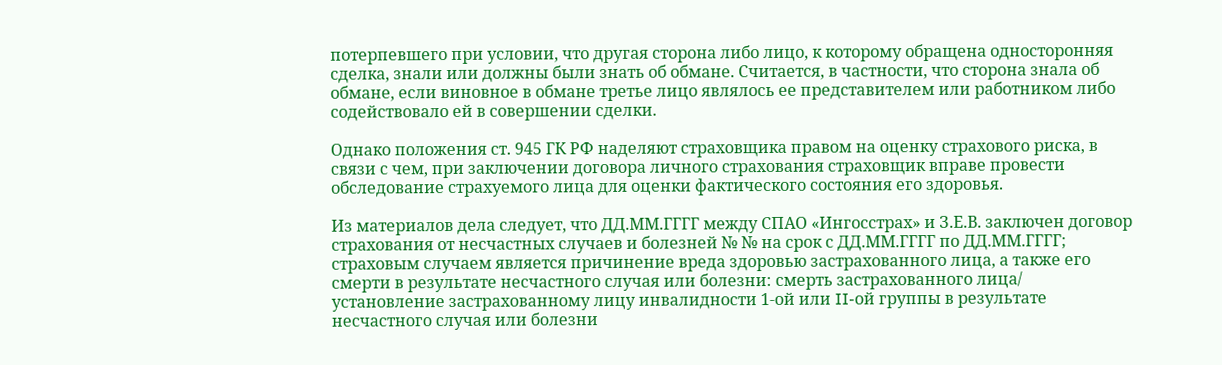потерпевшего при условии, что другая сторона либо лицо, к которому обращена односторонняя сделка, знали или должны были знать об обмане. Считается, в частности, что сторона знала об обмане, если виновное в обмане третье лицо являлось ее представителем или работником либо содействовало ей в совершении сделки.

Однако положения ст. 945 ГК РФ наделяют страховщика правом на оценку страхового риска, в связи с чем, при заключении договора личного страхования страховщик вправе провести обследование страхуемого лица для оценки фактического состояния его здоровья.

Из материалов дела следует, что ДД.ММ.ГГГГ между СПАО «Ингосстрах» и З.Е.В. заключен договор страхования от несчастных случаев и болезней № № на срок с ДД.ММ.ГГГГ по ДД.ММ.ГГГГ; страховым случаем является причинение вреда здоровью застрахованного лица, а также его смерти в результате несчастного случая или болезни: смерть застрахованного лица/ установление застрахованному лицу инвалидности 1-ой или II-ой группы в результате несчастного случая или болезни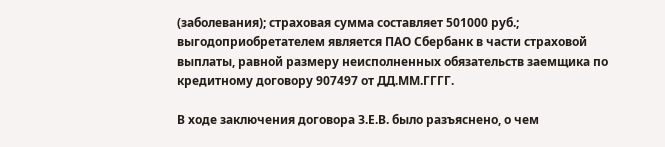(заболевания); страховая сумма составляет 501000 руб.; выгодоприобретателем является ПАО Сбербанк в части страховой выплаты, равной размеру неисполненных обязательств заемщика по кредитному договору 907497 от ДД.ММ.ГГГГ.

В ходе заключения договора З.Е.В. было разъяснено, о чем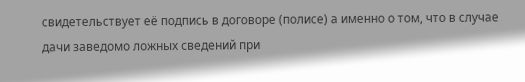свидетельствует её подпись в договоре (полисе) а именно о том, что в случае дачи заведомо ложных сведений при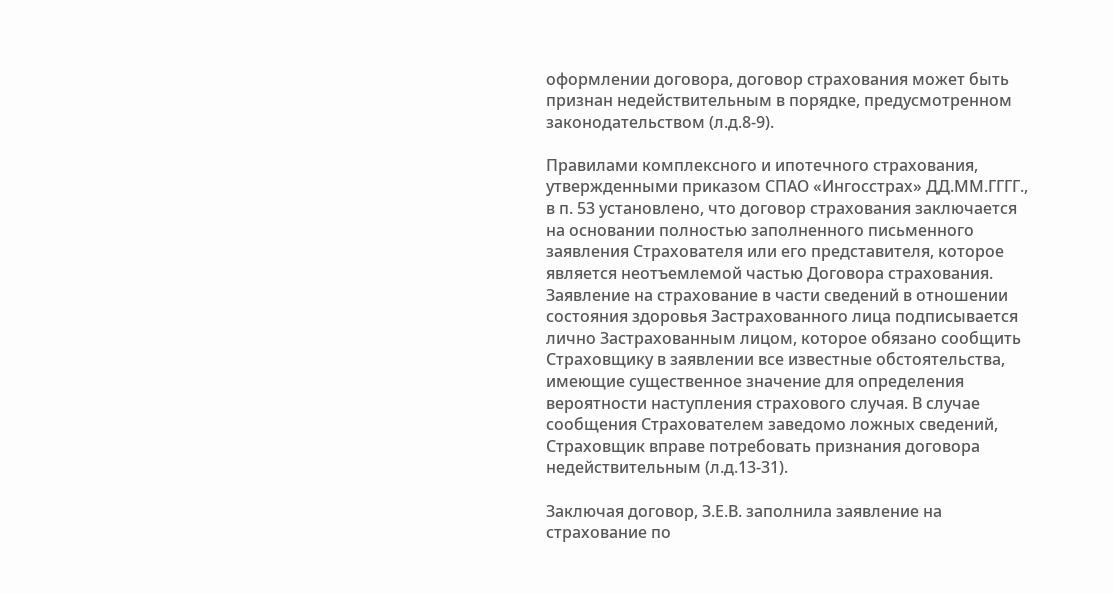оформлении договора, договор страхования может быть признан недействительным в порядке, предусмотренном законодательством (л.д.8-9).

Правилами комплексного и ипотечного страхования, утвержденными приказом СПАО «Ингосстрах» ДД.ММ.ГГГГ., в п. 53 установлено, что договор страхования заключается на основании полностью заполненного письменного заявления Страхователя или его представителя, которое является неотъемлемой частью Договора страхования. Заявление на страхование в части сведений в отношении состояния здоровья Застрахованного лица подписывается лично Застрахованным лицом, которое обязано сообщить Страховщику в заявлении все известные обстоятельства, имеющие существенное значение для определения вероятности наступления страхового случая. В случае сообщения Страхователем заведомо ложных сведений, Страховщик вправе потребовать признания договора недействительным (л.д.13-31).

Заключая договор, З.Е.В. заполнила заявление на страхование по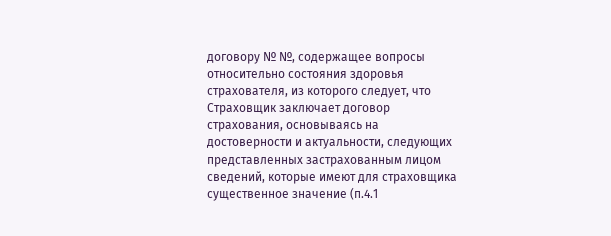договору № №, содержащее вопросы относительно состояния здоровья страхователя, из которого следует, что Страховщик заключает договор страхования, основываясь на достоверности и актуальности, следующих представленных застрахованным лицом сведений, которые имеют для страховщика существенное значение (п.4.1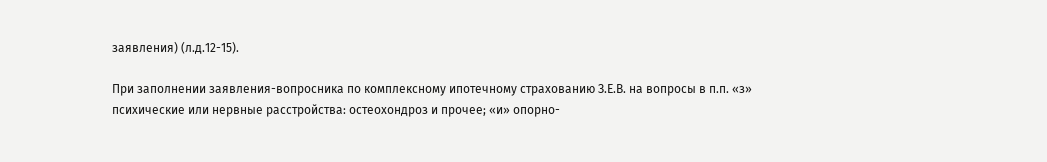заявления) (л.д.12-15).

При заполнении заявления-вопросника по комплексному ипотечному страхованию З.Е.В. на вопросы в п.п. «з» психические или нервные расстройства: остеохондроз и прочее; «и» опорно-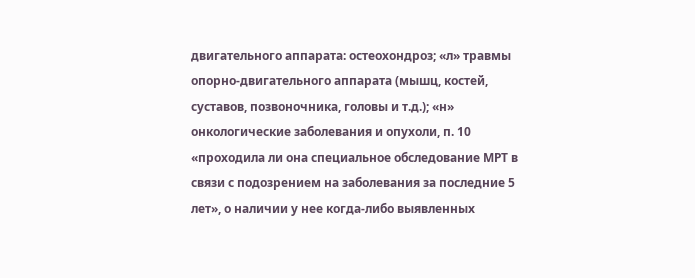двигательного аппарата: остеохондроз; «л» травмы опорно-двигательного аппарата (мышц, костей, суставов, позвоночника, головы и т.д.); «н» онкологические заболевания и опухоли, п. 10 «проходила ли она специальное обследование МРТ в связи с подозрением на заболевания за последние 5 лет», о наличии у нее когда-либо выявленных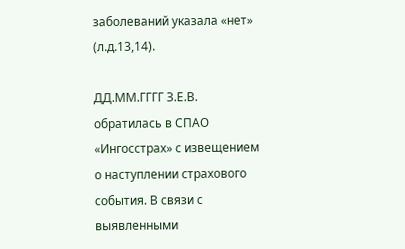заболеваний указала «нет» (л.д.13,14).

ДД.ММ.ГГГГ З.Е.В. обратилась в СПАО «Ингосстрах» с извещением о наступлении страхового события. В связи с выявленными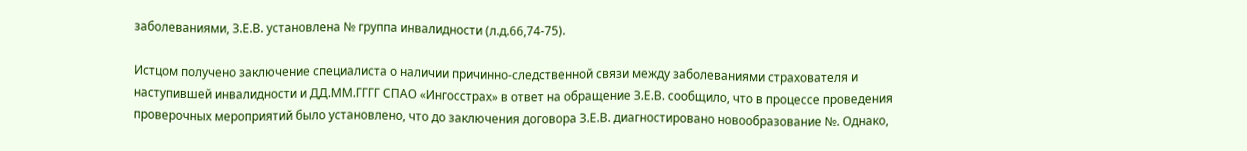заболеваниями, З.Е.В. установлена № группа инвалидности (л.д.66,74-75).

Истцом получено заключение специалиста о наличии причинно-следственной связи между заболеваниями страхователя и наступившей инвалидности и ДД.ММ.ГГГГ СПАО «Ингосстрах» в ответ на обращение З.Е.В. сообщило, что в процессе проведения проверочных мероприятий было установлено, что до заключения договора З.Е.В. диагностировано новообразование №. Однако,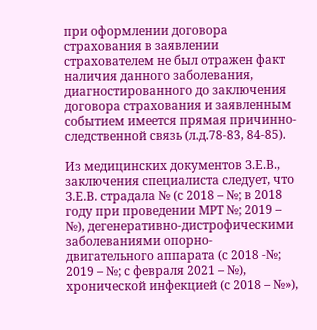при оформлении договора страхования в заявлении страхователем не был отражен факт наличия данного заболевания, диагностированного до заключения договора страхования и заявленным событием имеется прямая причинно-следственной связь (л.д.78-83, 84-85).

Из медицинских документов З.Е.В., заключения специалиста следует, что З.Е.В. страдала № (с 2018 – №; в 2018 году при проведении МРТ №; 2019 – №), дегенеративно-дистрофическими заболеваниями опорно-двигательного аппарата (с 2018 -№; 2019 – №; с февраля 2021 – №), хронической инфекцией (с 2018 – №»),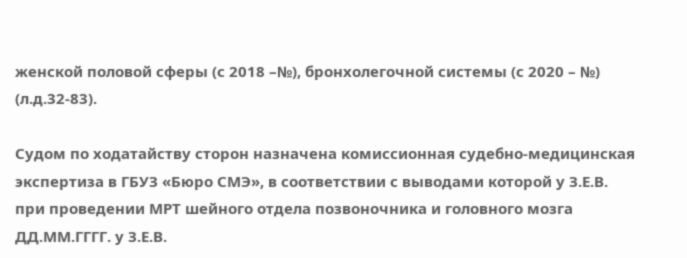женской половой сферы (с 2018 –№), бронхолегочной системы (с 2020 – №) (л.д.32-83).

Судом по ходатайству сторон назначена комиссионная судебно-медицинская экспертиза в ГБУЗ «Бюро СМЭ», в соответствии с выводами которой у З.Е.В. при проведении МРТ шейного отдела позвоночника и головного мозга ДД.ММ.ГГГГ. у З.Е.В.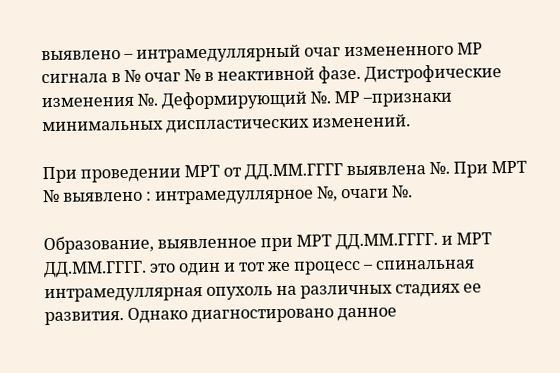выявлено – интрамедуллярный очаг измененного МР сигнала в № очаг № в неактивной фазе. Дистрофические изменения №. Деформирующий №. МР –признаки минимальных диспластических изменений.

При проведении МРТ от ДД.ММ.ГГГГ выявлена №. При МРТ № выявлено : интрамедуллярное №, очаги №.

Образование, выявленное при МРТ ДД.ММ.ГГГГ. и МРТ ДД.ММ.ГГГГ. это один и тот же процесс – спинальная интрамедуллярная опухоль на различных стадиях ее развития. Однако диагностировано данное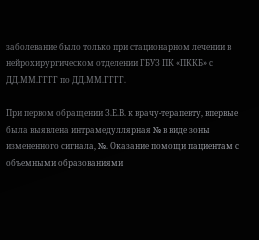заболевание было только при стационарном лечении в нейрохирургическом отделении ГБУЗ ПК «ПККБ» с ДД.ММ.ГГГГ по ДД.ММ.ГГГГ.

При первом обращении З.Е.В. к врачу-терапевту, впервые была выявлена интрамедуллярная № в виде зоны измененного сигнала, №. Оказание помощи пациентам с объемными образованиями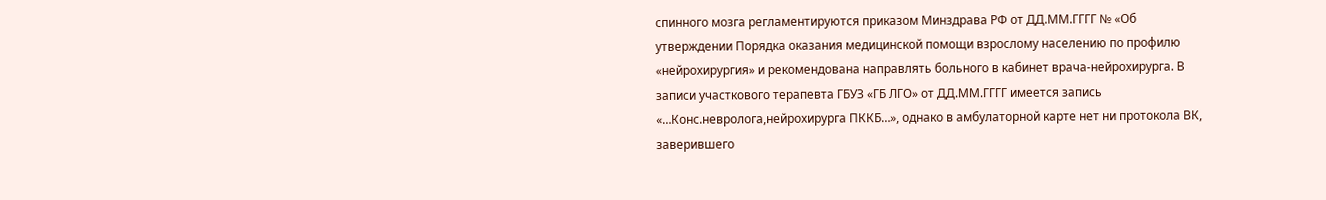спинного мозга регламентируются приказом Минздрава РФ от ДД.ММ.ГГГГ № «Об утверждении Порядка оказания медицинской помощи взрослому населению по профилю «нейрохирургия» и рекомендована направлять больного в кабинет врача-нейрохирурга. В записи участкового терапевта ГБУЗ «ГБ ЛГО» от ДД.ММ.ГГГГ имеется запись «…Конс.невролога,нейрохирурга ПККБ…», однако в амбулаторной карте нет ни протокола ВК, заверившего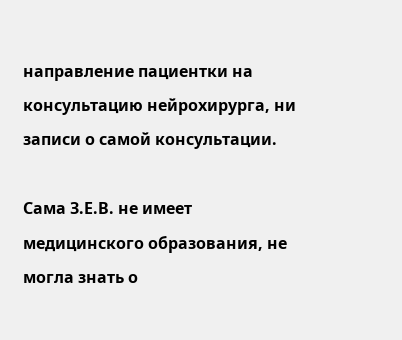направление пациентки на консультацию нейрохирурга, ни записи о самой консультации.

Сама З.Е.В. не имеет медицинского образования, не могла знать о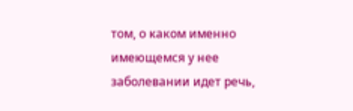том, о каком именно имеющемся у нее заболевании идет речь,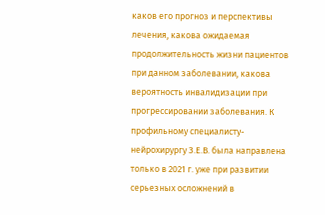каков его прогноз и перспективы лечения, какова ожидаемая продолжительность жизни пациентов при данном заболевании, какова вероятность инвалидизации при прогрессировании заболевания. К профильному специалисту-нейрохирургу З.Е.В. была направлена только в 2021 г. уже при развитии серьезных осложнений в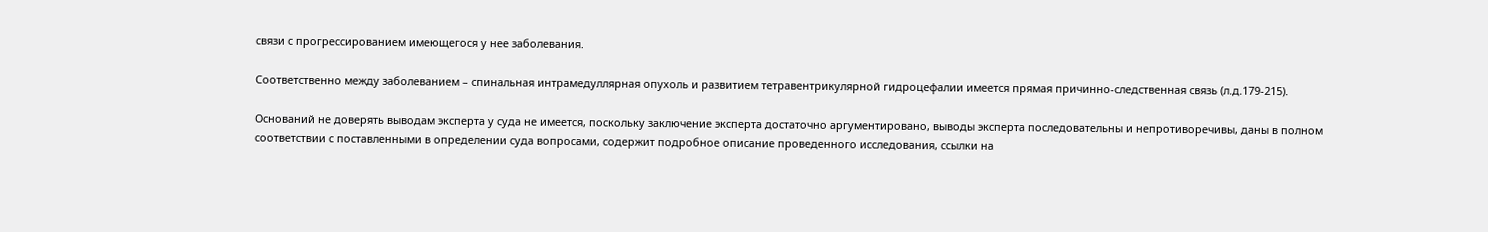связи с прогрессированием имеющегося у нее заболевания.

Соответственно между заболеванием – спинальная интрамедуллярная опухоль и развитием тетравентрикулярной гидроцефалии имеется прямая причинно-следственная связь (л.д.179-215).

Оснований не доверять выводам эксперта у суда не имеется, поскольку заключение эксперта достаточно аргументировано, выводы эксперта последовательны и непротиворечивы, даны в полном соответствии с поставленными в определении суда вопросами, содержит подробное описание проведенного исследования, ссылки на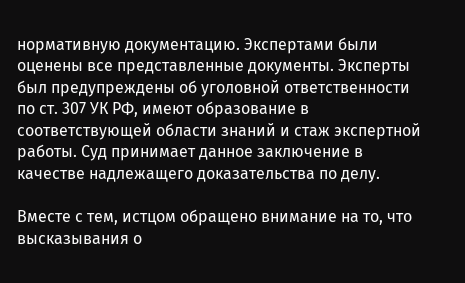нормативную документацию. Экспертами были оценены все представленные документы. Эксперты был предупреждены об уголовной ответственности по ст. 307 УК РФ, имеют образование в соответствующей области знаний и стаж экспертной работы. Суд принимает данное заключение в качестве надлежащего доказательства по делу.

Вместе с тем, истцом обращено внимание на то, что высказывания о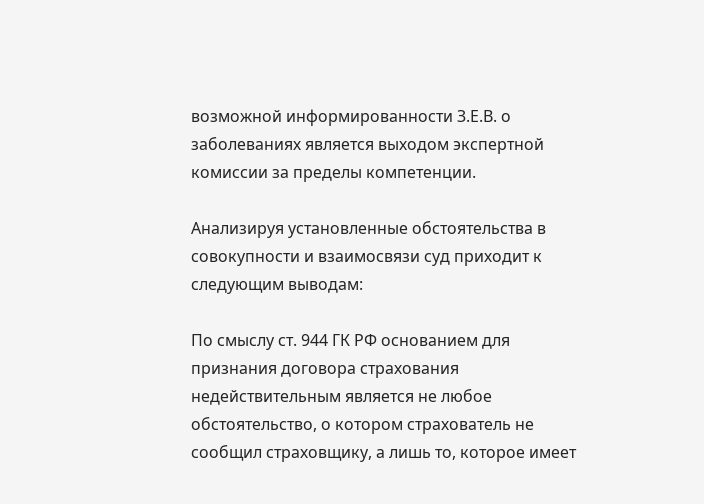возможной информированности З.Е.В. о заболеваниях является выходом экспертной комиссии за пределы компетенции.

Анализируя установленные обстоятельства в совокупности и взаимосвязи суд приходит к следующим выводам:

По смыслу ст. 944 ГК РФ основанием для признания договора страхования недействительным является не любое обстоятельство, о котором страхователь не сообщил страховщику, а лишь то, которое имеет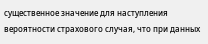существенное значение для наступления вероятности страхового случая, что при данных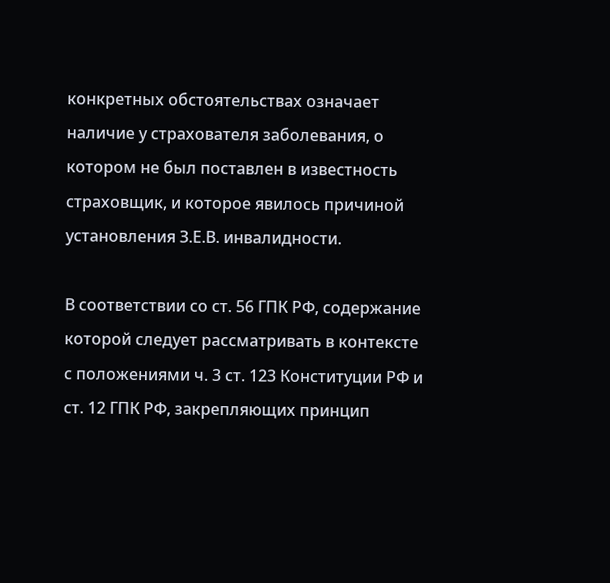конкретных обстоятельствах означает наличие у страхователя заболевания, о котором не был поставлен в известность страховщик, и которое явилось причиной установления З.Е.В. инвалидности.

В соответствии со ст. 56 ГПК РФ, содержание которой следует рассматривать в контексте с положениями ч. 3 ст. 123 Конституции РФ и ст. 12 ГПК РФ, закрепляющих принцип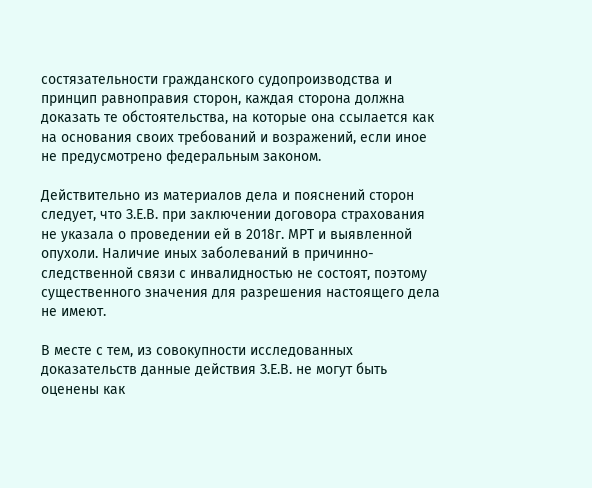состязательности гражданского судопроизводства и принцип равноправия сторон, каждая сторона должна доказать те обстоятельства, на которые она ссылается как на основания своих требований и возражений, если иное не предусмотрено федеральным законом.

Действительно из материалов дела и пояснений сторон следует, что З.Е.В. при заключении договора страхования не указала о проведении ей в 2018г. МРТ и выявленной опухоли. Наличие иных заболеваний в причинно-следственной связи с инвалидностью не состоят, поэтому существенного значения для разрешения настоящего дела не имеют.

В месте с тем, из совокупности исследованных доказательств данные действия З.Е.В. не могут быть оценены как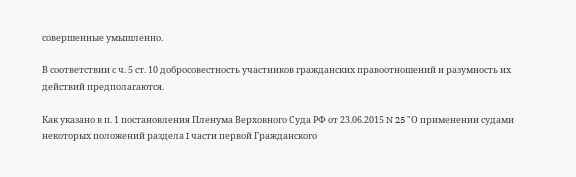совершенные умышленно.

В соответствии с ч. 5 ст. 10 добросовестность участников гражданских правоотношений и разумность их действий предполагаются.

Как указано в п. 1 постановления Пленума Верховного Суда РФ от 23.06.2015 N 25 "О применении судами некоторых положений раздела I части первой Гражданского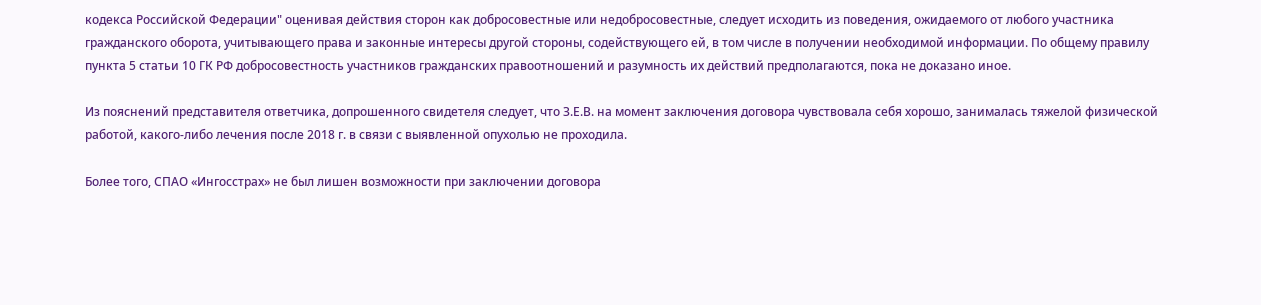кодекса Российской Федерации" оценивая действия сторон как добросовестные или недобросовестные, следует исходить из поведения, ожидаемого от любого участника гражданского оборота, учитывающего права и законные интересы другой стороны, содействующего ей, в том числе в получении необходимой информации. По общему правилу пункта 5 статьи 10 ГК РФ добросовестность участников гражданских правоотношений и разумность их действий предполагаются, пока не доказано иное.

Из пояснений представителя ответчика, допрошенного свидетеля следует, что З.Е.В. на момент заключения договора чувствовала себя хорошо, занималась тяжелой физической работой, какого-либо лечения после 2018 г. в связи с выявленной опухолью не проходила.

Более того, СПАО «Ингосстрах» не был лишен возможности при заключении договора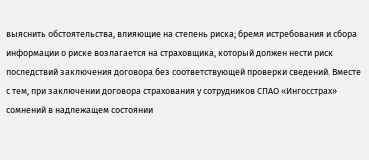выяснить обстоятельства, влияющие на степень риска; бремя истребования и сбора информации о риске возлагается на страховщика, который должен нести риск последствий заключения договора без соответствующей проверки сведений. Вместе с тем, при заключении договора страхования у сотрудников СПАО «Ингосстрах» сомнений в надлежащем состоянии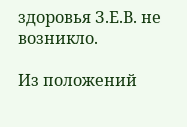здоровья З.Е.В. не возникло.

Из положений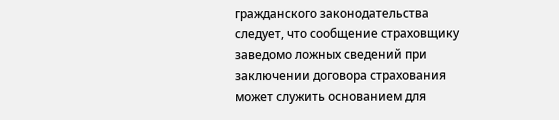гражданского законодательства следует, что сообщение страховщику заведомо ложных сведений при заключении договора страхования может служить основанием для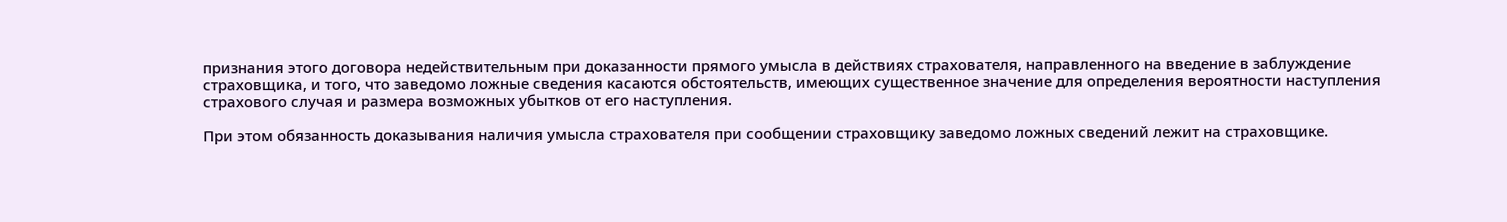признания этого договора недействительным при доказанности прямого умысла в действиях страхователя, направленного на введение в заблуждение страховщика, и того, что заведомо ложные сведения касаются обстоятельств, имеющих существенное значение для определения вероятности наступления страхового случая и размера возможных убытков от его наступления.

При этом обязанность доказывания наличия умысла страхователя при сообщении страховщику заведомо ложных сведений лежит на страховщике.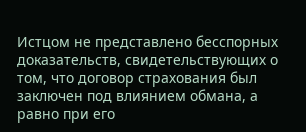Истцом не представлено бесспорных доказательств, свидетельствующих о том, что договор страхования был заключен под влиянием обмана, а равно при его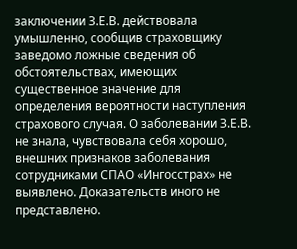заключении З.Е.В. действовала умышленно, сообщив страховщику заведомо ложные сведения об обстоятельствах, имеющих существенное значение для определения вероятности наступления страхового случая. О заболевании З.Е.В. не знала, чувствовала себя хорошо, внешних признаков заболевания сотрудниками СПАО «Ингосстрах» не выявлено. Доказательств иного не представлено.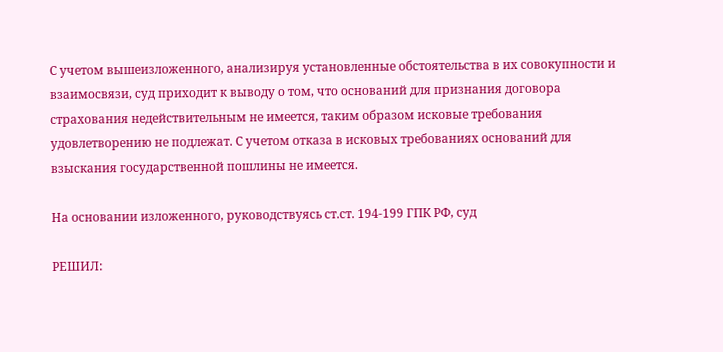С учетом вышеизложенного, анализируя установленные обстоятельства в их совокупности и взаимосвязи, суд приходит к выводу о том, что оснований для признания договора страхования недействительным не имеется, таким образом исковые требования удовлетворению не подлежат. С учетом отказа в исковых требованиях оснований для взыскания государственной пошлины не имеется.

На основании изложенного, руководствуясь ст.ст. 194-199 ГПК РФ, суд

РЕШИЛ: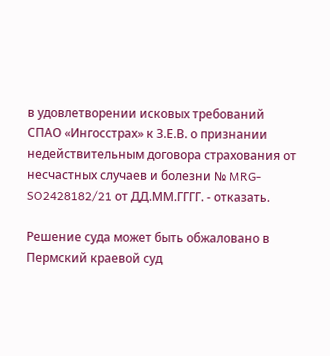в удовлетворении исковых требований СПАО «Ингосстрах» к З.Е.В. о признании недействительным договора страхования от несчастных случаев и болезни № MRG-SO2428182/21 от ДД.ММ.ГГГГ. - отказать.

Решение суда может быть обжаловано в Пермский краевой суд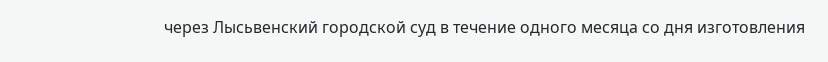через Лысьвенский городской суд в течение одного месяца со дня изготовления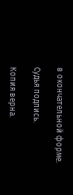в окончательной форме.

Судья подпись.

Копия верна.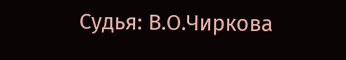Судья: В.О.Чиркова